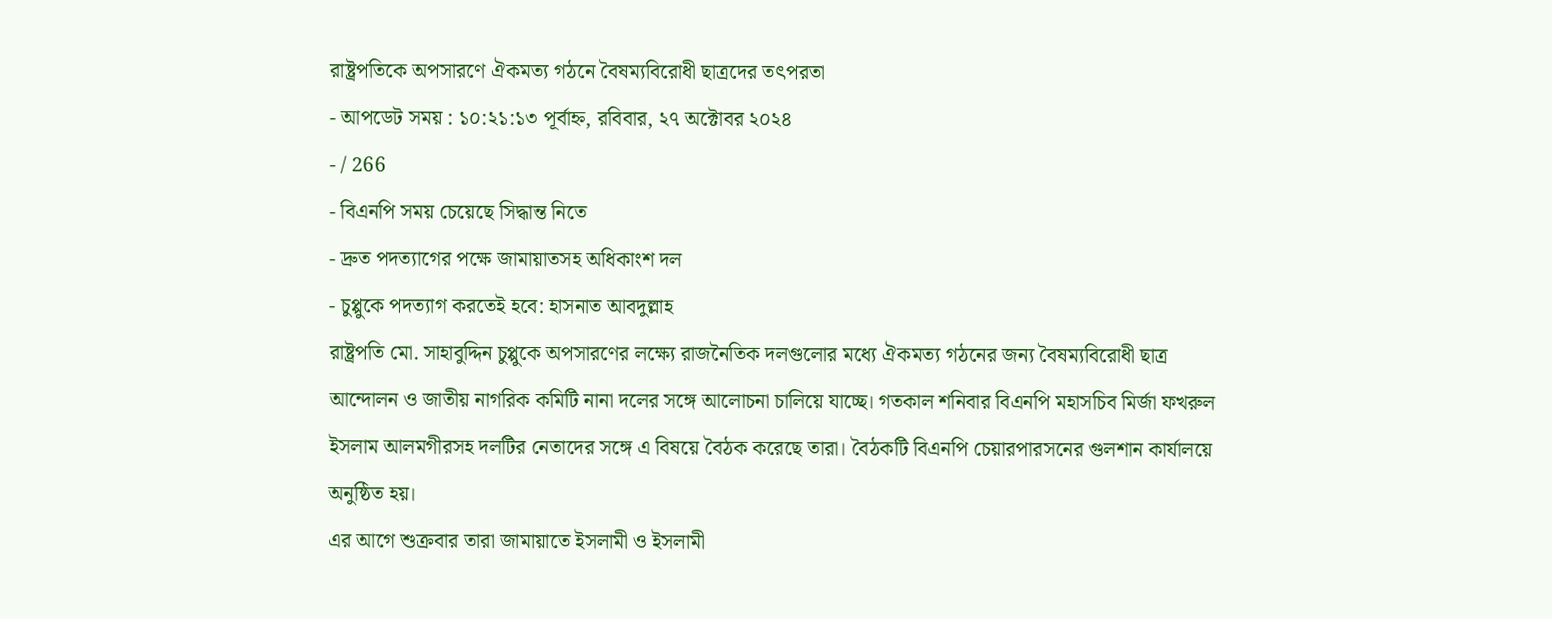রাষ্ট্রপতিকে অপসারণে ঐকমত্য গঠনে বৈষম্যবিরোধী ছাত্রদের তৎপরতা
- আপডেট সময় : ১০:২১:১৩ পূর্বাহ্ন, রবিবার, ২৭ অক্টোবর ২০২৪
- / 266
- বিএনপি সময় চেয়েছে সিদ্ধান্ত নিতে
- দ্রুত পদত্যাগের পক্ষে জামায়াতসহ অধিকাংশ দল
- চুপ্পুকে পদত্যাগ করতেই হবে: হাসনাত আবদুল্লাহ
রাষ্ট্রপতি মো. সাহাবুদ্দিন চুপ্পুকে অপসারণের লক্ষ্যে রাজনৈতিক দলগুলোর মধ্যে ঐকমত্য গঠনের জন্য বৈষম্যবিরোধী ছাত্র আন্দোলন ও জাতীয় নাগরিক কমিটি নানা দলের সঙ্গে আলোচনা চালিয়ে যাচ্ছে। গতকাল শনিবার বিএনপি মহাসচিব মির্জা ফখরুল ইসলাম আলমগীরসহ দলটির নেতাদের সঙ্গে এ বিষয়ে বৈঠক করেছে তারা। বৈঠকটি বিএনপি চেয়ারপারসনের গুলশান কার্যালয়ে অনুষ্ঠিত হয়।
এর আগে শুক্রবার তারা জামায়াতে ইসলামী ও ইসলামী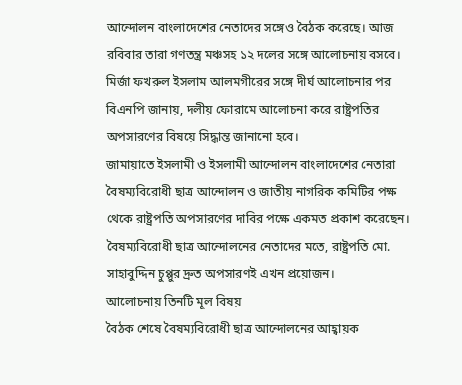আন্দোলন বাংলাদেশের নেতাদের সঙ্গেও বৈঠক করেছে। আজ রবিবার তারা গণতন্ত্র মঞ্চসহ ১২ দলের সঙ্গে আলোচনায় বসবে। মির্জা ফখরুল ইসলাম আলমগীরের সঙ্গে দীর্ঘ আলোচনার পর বিএনপি জানায়, দলীয় ফোরামে আলোচনা করে রাষ্ট্রপতির অপসারণের বিষয়ে সিদ্ধান্ত জানানো হবে।
জামায়াতে ইসলামী ও ইসলামী আন্দোলন বাংলাদেশের নেতারা বৈষম্যবিরোধী ছাত্র আন্দোলন ও জাতীয় নাগরিক কমিটির পক্ষ থেকে রাষ্ট্রপতি অপসারণের দাবির পক্ষে একমত প্রকাশ করেছেন। বৈষম্যবিরোধী ছাত্র আন্দোলনের নেতাদের মতে, রাষ্ট্রপতি মো. সাহাবুদ্দিন চুপ্পুর দ্রুত অপসারণই এখন প্রয়োজন।
আলোচনায় তিনটি মূল বিষয়
বৈঠক শেষে বৈষম্যবিরোধী ছাত্র আন্দোলনের আহ্বায়ক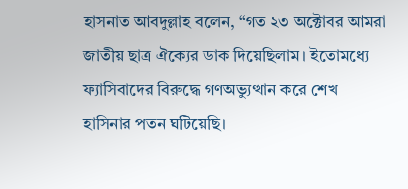হাসনাত আবদুল্লাহ বলেন, “গত ২৩ অক্টোবর আমরা জাতীয় ছাত্র ঐক্যের ডাক দিয়েছিলাম। ইতোমধ্যে ফ্যাসিবাদের বিরুদ্ধে গণঅভ্যুত্থান করে শেখ হাসিনার পতন ঘটিয়েছি।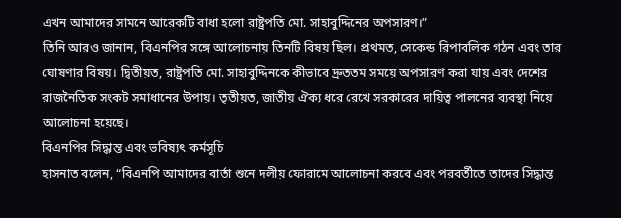এখন আমাদের সামনে আরেকটি বাধা হলো রাষ্ট্রপতি মো. সাহাবুদ্দিনের অপসারণ।”
তিনি আরও জানান, বিএনপির সঙ্গে আলোচনায় তিনটি বিষয় ছিল। প্রথমত, সেকেন্ড রিপাবলিক গঠন এবং তার ঘোষণার বিষয়। দ্বিতীয়ত, রাষ্ট্রপতি মো. সাহাবুদ্দিনকে কীভাবে দ্রুততম সময়ে অপসারণ করা যায় এবং দেশের রাজনৈতিক সংকট সমাধানের উপায়। তৃতীয়ত, জাতীয় ঐক্য ধরে রেখে সরকারের দায়িত্ব পালনের ব্যবস্থা নিয়ে আলোচনা হয়েছে।
বিএনপির সিদ্ধান্ত এবং ভবিষ্যৎ কর্মসূচি
হাসনাত বলেন, “বিএনপি আমাদের বার্তা শুনে দলীয় ফোরামে আলোচনা করবে এবং পরবর্তীতে তাদের সিদ্ধান্ত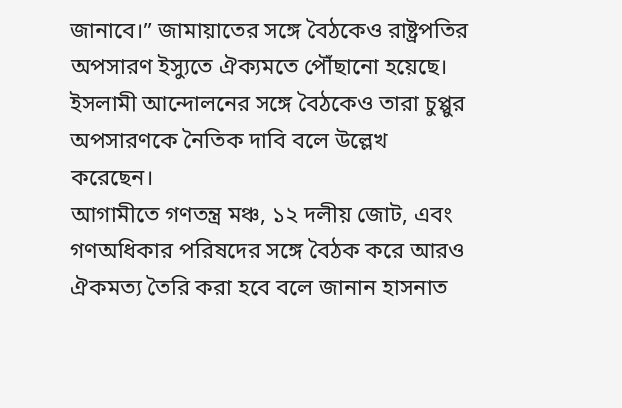জানাবে।” জামায়াতের সঙ্গে বৈঠকেও রাষ্ট্রপতির অপসারণ ইস্যুতে ঐক্যমতে পৌঁছানো হয়েছে। ইসলামী আন্দোলনের সঙ্গে বৈঠকেও তারা চুপ্পুর অপসারণকে নৈতিক দাবি বলে উল্লেখ করেছেন।
আগামীতে গণতন্ত্র মঞ্চ, ১২ দলীয় জোট, এবং গণঅধিকার পরিষদের সঙ্গে বৈঠক করে আরও ঐকমত্য তৈরি করা হবে বলে জানান হাসনাত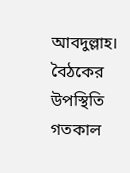আবদুল্লাহ।
বৈঠকের উপস্থিতি
গতকাল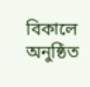বিকালে অনুষ্ঠিত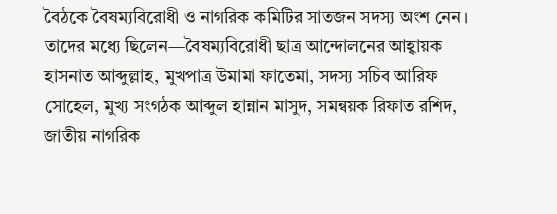বৈঠকে বৈষম্যবিরোধী ও নাগরিক কমিটির সাতজন সদস্য অংশ নেন। তাদের মধ্যে ছিলেন—বৈষম্যবিরোধী ছাত্র আন্দোলনের আহ্বায়ক হাসনাত আব্দুল্লাহ, মুখপাত্র উমামা ফাতেমা, সদস্য সচিব আরিফ সোহেল, মুখ্য সংগঠক আব্দুল হান্নান মাসুদ, সমন্বয়ক রিফাত রশিদ, জাতীয় নাগরিক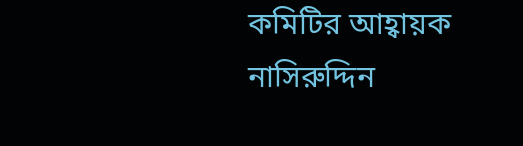কমিটির আহ্বায়ক নাসিরুদ্দিন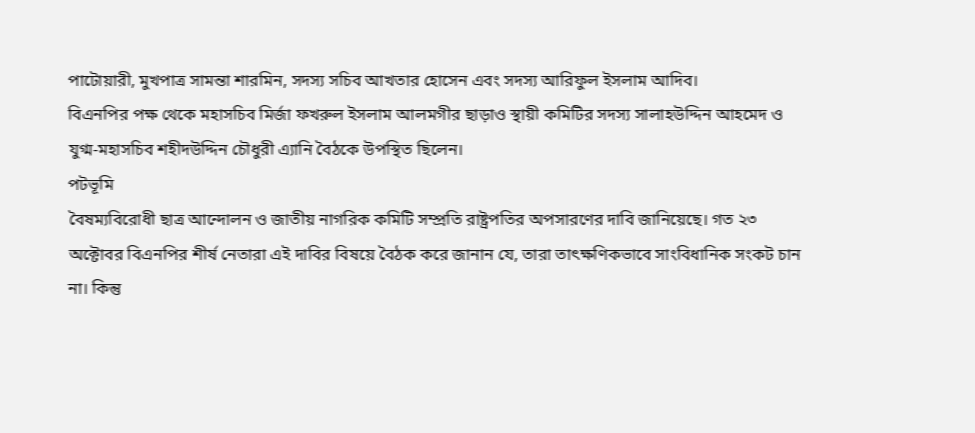পাটোয়ারী, মুখপাত্র সামন্তা শারমিন, সদস্য সচিব আখতার হোসেন এবং সদস্য আরিফুল ইসলাম আদিব।
বিএনপির পক্ষ থেকে মহাসচিব মির্জা ফখরুল ইসলাম আলমগীর ছাড়াও স্থায়ী কমিটির সদস্য সালাহউদ্দিন আহমেদ ও যুগ্ম-মহাসচিব শহীদউদ্দিন চৌধুরী এ্যানি বৈঠকে উপস্থিত ছিলেন।
পটভূমি
বৈষম্যবিরোধী ছাত্র আন্দোলন ও জাতীয় নাগরিক কমিটি সম্প্রতি রাষ্ট্রপতির অপসারণের দাবি জানিয়েছে। গত ২৩ অক্টোবর বিএনপির শীর্ষ নেতারা এই দাবির বিষয়ে বৈঠক করে জানান যে, তারা তাৎক্ষণিকভাবে সাংবিধানিক সংকট চান না। কিন্তু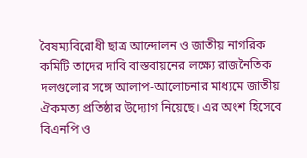বৈষম্যবিরোধী ছাত্র আন্দোলন ও জাতীয় নাগরিক কমিটি তাদের দাবি বাস্তবায়নের লক্ষ্যে রাজনৈতিক দলগুলোর সঙ্গে আলাপ-আলোচনার মাধ্যমে জাতীয় ঐকমত্য প্রতিষ্ঠার উদ্যোগ নিয়েছে। এর অংশ হিসেবে বিএনপি ও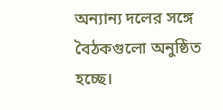অন্যান্য দলের সঙ্গে বৈঠকগুলো অনুষ্ঠিত হচ্ছে।